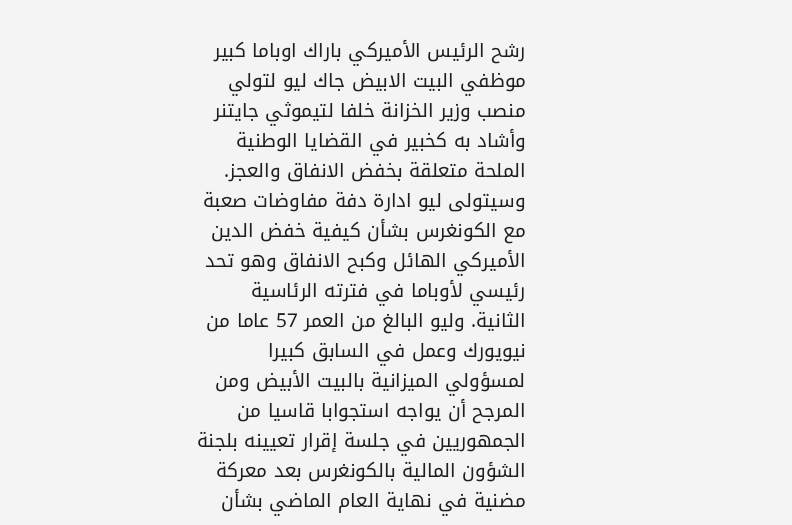رشح الرئيس الأميركي باراك اوباما كبير موظفي البيت الابيض جاك ليو لتولي منصب وزير الخزانة خلفا لتيموثي جايتنر وأشاد به كخبير في القضايا الوطنية الملحة متعلقة بخفض الانفاق والعجز. وسيتولى ليو ادارة دفة مفاوضات صعبة مع الكونغرس بشأن كيفية خفض الدين الأميركي الهائل وكبح الانفاق وهو تحد رئيسي لأوباما في فترته الرئاسية الثانية. وليو البالغ من العمر 57 عاما من نيويورك وعمل في السابق كبيرا لمسؤولي الميزانية بالبيت الأبيض ومن المرجح أن يواجه استجوابا قاسيا من الجمهوريين في جلسة إقرار تعيينه بلجنة الشؤون المالية بالكونغرس بعد معركة مضنية في نهاية العام الماضي بشأن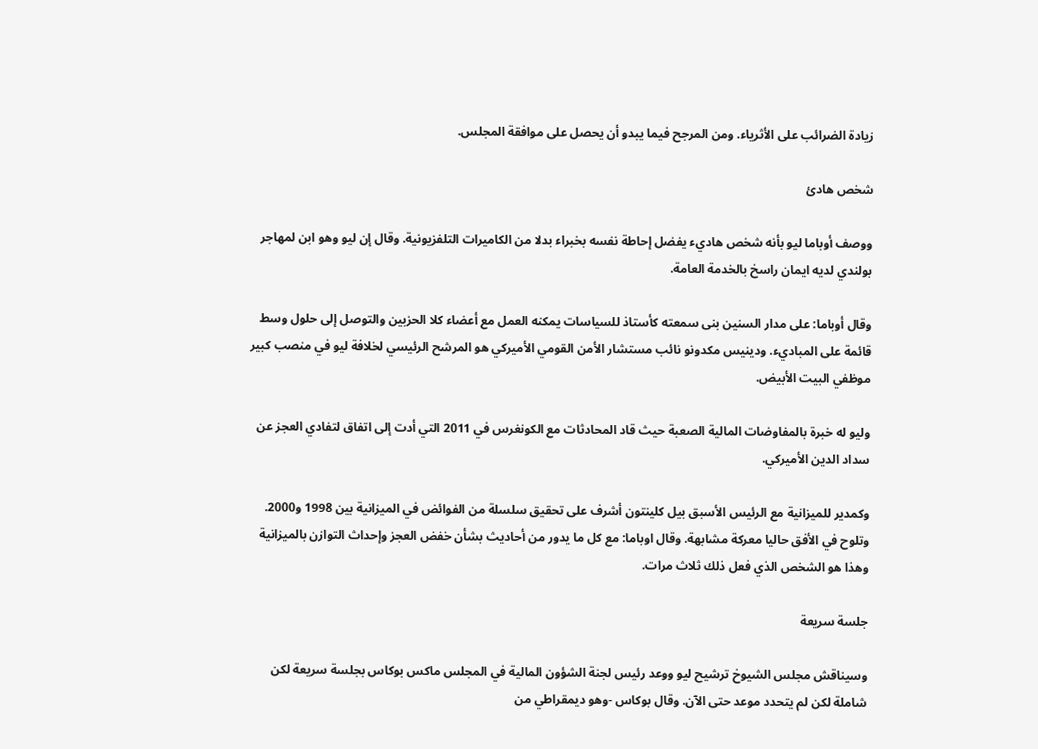زيادة الضرائب على الأثرياء. ومن المرجح فيما يبدو أن يحصل على موافقة المجلس.

شخص هادئ

ووصف أوباما ليو بأنه شخص هاديء يفضل إحاطة نفسه بخبراء بدلا من الكاميرات التلفزيونية. وقال إن ليو وهو ابن لمهاجر بولندي لديه ايمان راسخ بالخدمة العامة.

وقال أوباما: على مدار السنين بنى سمعته كأستاذ للسياسات يمكنه العمل مع أعضاء كلا الحزبين والتوصل إلى حلول وسط قائمة على المباديء. ودينيس مكدونو نائب مستشار الأمن القومي الأميركي هو المرشح الرئيسي لخلافة ليو في منصب كبير موظفي البيت الأبيض.

وليو له خبرة بالمفاوضات المالية الصعبة حيث قاد المحادثات مع الكونغرس في 2011 التي أدت إلى اتفاق لتفادي العجز عن سداد الدين الأميركي.

وكمدير للميزانية مع الرئيس الأسبق بيل كلينتون أشرف على تحقيق سلسلة من الفوائض في الميزانية بين 1998 و2000. وتلوح في الأفق حاليا معركة مشابهة. وقال اوباما: مع كل ما يدور من أحاديث بشأن خفض العجز وإحداث التوازن بالميزانية وهذا هو الشخص الذي فعل ذلك ثلاث مرات.

جلسة سريعة

وسيناقش مجلس الشيوخ ترشيح ليو ووعد رئيس لجنة الشؤون المالية في المجلس ماكس بوكاس بجلسة سريعة لكن شاملة لكن لم يتحدد موعد حتى الآن. وقال بوكاس -وهو ديمقراطي من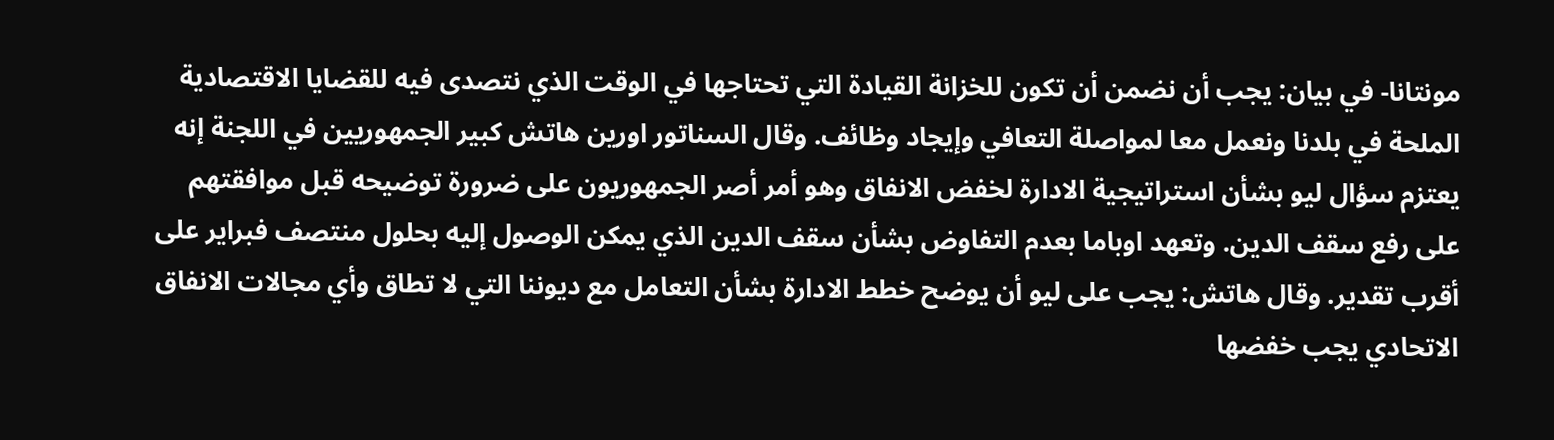مونتانا- في بيان: يجب أن نضمن أن تكون للخزانة القيادة التي تحتاجها في الوقت الذي نتصدى فيه للقضايا الاقتصادية الملحة في بلدنا ونعمل معا لمواصلة التعافي وإيجاد وظائف. وقال السناتور اورين هاتش كبير الجمهوريين في اللجنة إنه يعتزم سؤال ليو بشأن استراتيجية الادارة لخفض الانفاق وهو أمر أصر الجمهوريون على ضرورة توضيحه قبل موافقتهم على رفع سقف الدين. وتعهد اوباما بعدم التفاوض بشأن سقف الدين الذي يمكن الوصول إليه بحلول منتصف فبراير على أقرب تقدير. وقال هاتش: يجب على ليو أن يوضح خطط الادارة بشأن التعامل مع ديوننا التي لا تطاق وأي مجالات الانفاق الاتحادي يجب خفضها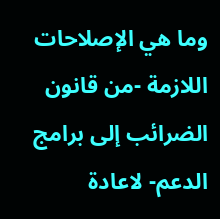وما هي الإصلاحات اللازمة -من قانون الضرائب إلى برامج الدعم- لاعادة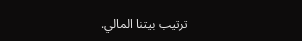ترتيب بيتنا المالي.